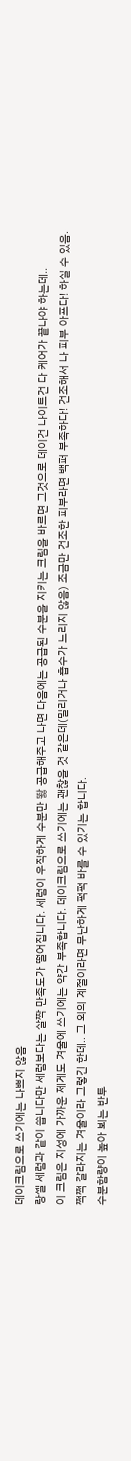데이크림으로 쓰기에는 나쁘지 않음
랑셀 세럼과 같이 씁니다만 세럼보다는 살짝 만족도가 떨어집니다. 세럼이 우직하게 수분만 똻 공급해주고 나면 다음에는 공급된 수분을 지키는 크림을 바르면 그것으로 데이건 나이트건 다 케어가 끝나야 하는데..
이 크림은 지성에 가까운 제게도 겨울에 쓰기에는 약간 부족합니다. 데이크림으로 쓰기에는 괜찮을 것 같은데(밀리거나 흡수가 느리지 않음) 조금만 건조한 피부라면 백퍼 부족하다! 건조해서 나 피부 아프다! 하실 수 있음.
쩍쩍 갈라지는 겨울이라 그렇긴 한데.. 그 외의 계절이라면 무난하게 퍽퍽 바를 수 있기는 합니다.
수분함량이 높아 뵈는 반투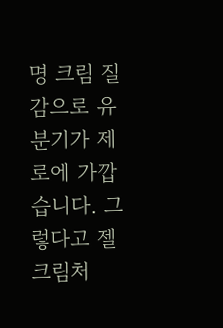명 크림 질감으로 유분기가 제로에 가깝습니다. 그렇다고 젤크림처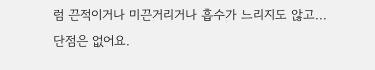럼 끈적이거나 미끈거리거나 흡수가 느리지도 않고...
단점은 없어요.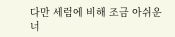다만 세럼에 비해 조금 아쉬운 너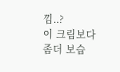낌..?
이 크림보다 좀더 보습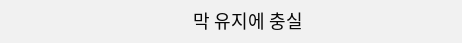막 유지에 충실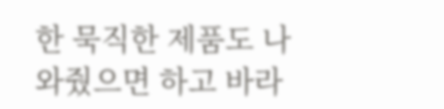한 묵직한 제품도 나와줬으면 하고 바라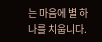는 마음에 별 하나를 치웁니다.